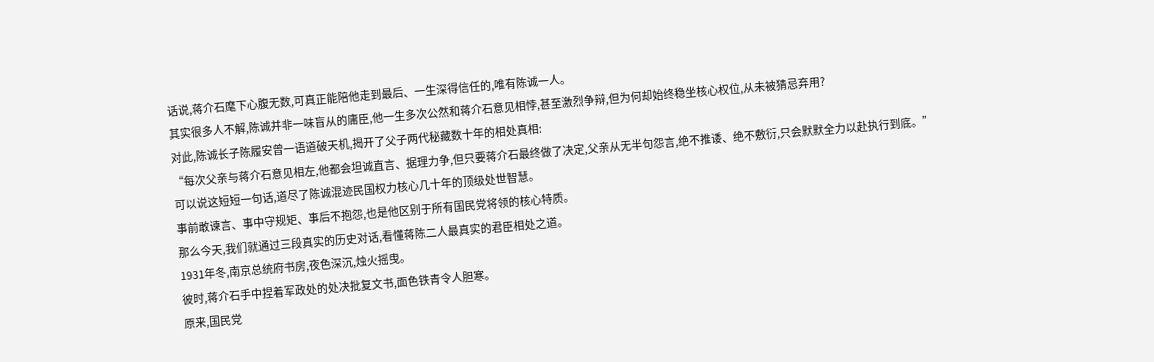话说,蒋介石麾下心腹无数,可真正能陪他走到最后、一生深得信任的,唯有陈诚一人。
其实很多人不解,陈诚并非一味盲从的庸臣,他一生多次公然和蒋介石意见相悖,甚至激烈争辩,但为何却始终稳坐核心权位,从未被猜忌弃用?
对此,陈诚长子陈履安曾一语道破天机,揭开了父子两代秘藏数十年的相处真相:
“每次父亲与蒋介石意见相左,他都会坦诚直言、据理力争,但只要蒋介石最终做了决定,父亲从无半句怨言,绝不推诿、绝不敷衍,只会默默全力以赴执行到底。”
可以说这短短一句话,道尽了陈诚混迹民国权力核心几十年的顶级处世智慧。
事前敢谏言、事中守规矩、事后不抱怨,也是他区别于所有国民党将领的核心特质。
那么今天,我们就通过三段真实的历史对话,看懂蒋陈二人最真实的君臣相处之道。
1931年冬,南京总统府书房,夜色深沉,烛火摇曳。
彼时,蒋介石手中捏着军政处的处决批复文书,面色铁青令人胆寒。
原来,国民党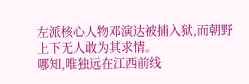左派核心人物邓演达被捕入狱,而朝野上下无人敢为其求情。
哪知,唯独远在江西前线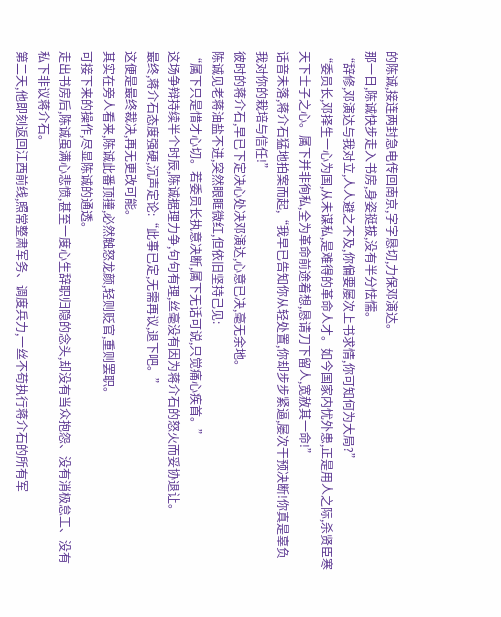的陈诚,接连两封急电传回南京,字字恳切,力保邓演达。
那一日,陈诚快步走入书房,身姿挺拔,没有半分怯懦。
“辞修,邓演达与我对立,人人避之不及,你偏要屡次上书求情,你可知何为大局?”
“委员长,邓择生一心为国,从未谋私,是难得的革命人才。如今国家内忧外患,正是用人之际,杀贤臣寒天下士子之心。属下并非徇私,全为革命前途着想,恳请刀下留人,宽赦其一命!”
话音未落,蒋介石猛地拍案而起,“我早已告知你从轻处置,你却步步紧逼,屡次干预决断!你真是辜负我对你的栽培与信任!”
彼时的蒋介石,早已下定决心处决邓演达,心意已决,毫无余地。
陈诚见老蒋油盐不进,突然眼眶微红,但依旧坚持己见:
“属下只是惜才心切。若委员长执意决断,属下无话可说,只觉痛心疾首。”
这场争辩持续半个时辰,陈诚据理力争,句句有理,丝毫没有因为蒋介石的怒火而妥协退让。
最终,蒋介石态度强硬,沉声定论:“此事已定,无需再议,退下吧。”
这便是最终裁决,再无更改可能。
其实在旁人看来,陈诚此番顶撞,必然触怒龙颜,轻则贬官,重则罢职。
可接下来的操作,尽显陈诚的通透。
走出书房后,陈诚虽满心悲愤,甚至一度心生辞职归隐的念头,却没有当众抱怨、没有消极怠工、没有私下非议蒋介石。
第二天,他即刻返回江西前线,照常整肃军务、调度兵力,一丝不苟执行蒋介石的所有军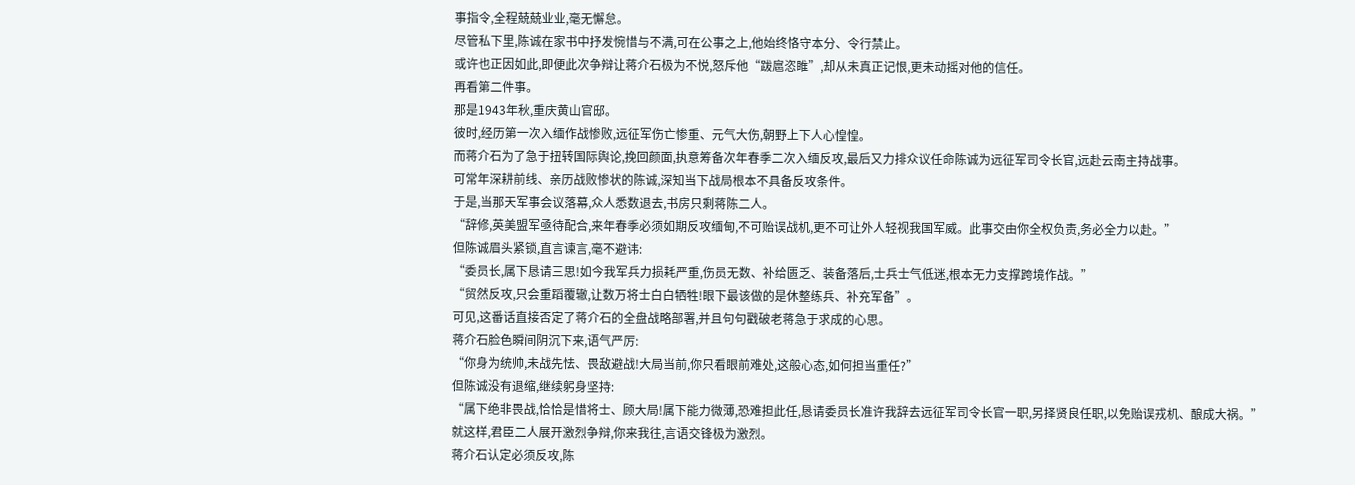事指令,全程兢兢业业,毫无懈怠。
尽管私下里,陈诚在家书中抒发惋惜与不满,可在公事之上,他始终恪守本分、令行禁止。
或许也正因如此,即便此次争辩让蒋介石极为不悦,怒斥他“跋扈恣睢”,却从未真正记恨,更未动摇对他的信任。
再看第二件事。
那是1943年秋,重庆黄山官邸。
彼时,经历第一次入缅作战惨败,远征军伤亡惨重、元气大伤,朝野上下人心惶惶。
而蒋介石为了急于扭转国际舆论,挽回颜面,执意筹备次年春季二次入缅反攻,最后又力排众议任命陈诚为远征军司令长官,远赴云南主持战事。
可常年深耕前线、亲历战败惨状的陈诚,深知当下战局根本不具备反攻条件。
于是,当那天军事会议落幕,众人悉数退去,书房只剩蒋陈二人。
“辞修,英美盟军亟待配合,来年春季必须如期反攻缅甸,不可贻误战机,更不可让外人轻视我国军威。此事交由你全权负责,务必全力以赴。”
但陈诚眉头紧锁,直言谏言,毫不避讳:
“委员长,属下恳请三思!如今我军兵力损耗严重,伤员无数、补给匮乏、装备落后,士兵士气低迷,根本无力支撑跨境作战。”
“贸然反攻,只会重蹈覆辙,让数万将士白白牺牲!眼下最该做的是休整练兵、补充军备”。
可见,这番话直接否定了蒋介石的全盘战略部署,并且句句戳破老蒋急于求成的心思。
蒋介石脸色瞬间阴沉下来,语气严厉:
“你身为统帅,未战先怯、畏敌避战!大局当前,你只看眼前难处,这般心态,如何担当重任?”
但陈诚没有退缩,继续躬身坚持:
“属下绝非畏战,恰恰是惜将士、顾大局!属下能力微薄,恐难担此任,恳请委员长准许我辞去远征军司令长官一职,另择贤良任职,以免贻误戎机、酿成大祸。”
就这样,君臣二人展开激烈争辩,你来我往,言语交锋极为激烈。
蒋介石认定必须反攻,陈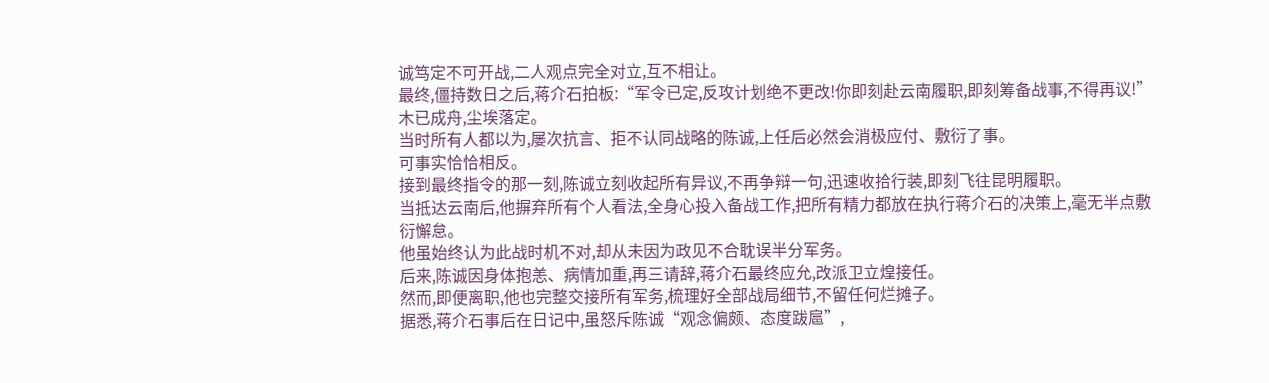诚笃定不可开战,二人观点完全对立,互不相让。
最终,僵持数日之后,蒋介石拍板:“军令已定,反攻计划绝不更改!你即刻赴云南履职,即刻筹备战事,不得再议!”
木已成舟,尘埃落定。
当时所有人都以为,屡次抗言、拒不认同战略的陈诚,上任后必然会消极应付、敷衍了事。
可事实恰恰相反。
接到最终指令的那一刻,陈诚立刻收起所有异议,不再争辩一句,迅速收拾行装,即刻飞往昆明履职。
当抵达云南后,他摒弃所有个人看法,全身心投入备战工作,把所有精力都放在执行蒋介石的决策上,毫无半点敷衍懈怠。
他虽始终认为此战时机不对,却从未因为政见不合耽误半分军务。
后来,陈诚因身体抱恙、病情加重,再三请辞,蒋介石最终应允,改派卫立煌接任。
然而,即便离职,他也完整交接所有军务,梳理好全部战局细节,不留任何烂摊子。
据悉,蒋介石事后在日记中,虽怒斥陈诚“观念偏颇、态度跋扈”,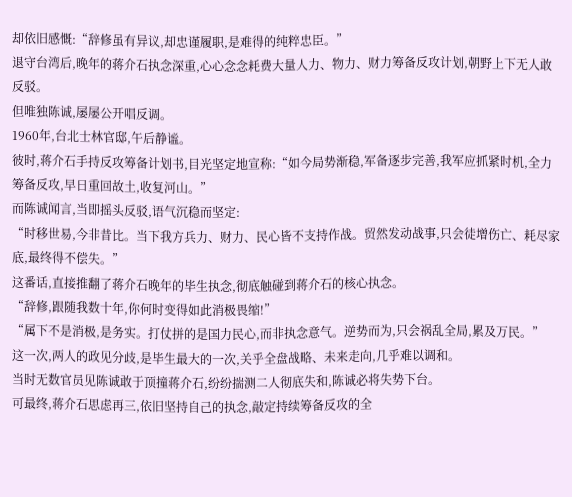却依旧感慨:“辞修虽有异议,却忠谨履职,是难得的纯粹忠臣。”
退守台湾后,晚年的蒋介石执念深重,心心念念耗费大量人力、物力、财力筹备反攻计划,朝野上下无人敢反驳。
但唯独陈诚,屡屡公开唱反调。
1960年,台北士林官邸,午后静谧。
彼时,蒋介石手持反攻筹备计划书,目光坚定地宣称:“如今局势渐稳,军备逐步完善,我军应抓紧时机,全力筹备反攻,早日重回故土,收复河山。”
而陈诚闻言,当即摇头反驳,语气沉稳而坚定:
“时移世易,今非昔比。当下我方兵力、财力、民心皆不支持作战。贸然发动战事,只会徒增伤亡、耗尽家底,最终得不偿失。”
这番话,直接推翻了蒋介石晚年的毕生执念,彻底触碰到蒋介石的核心执念。
“辞修,跟随我数十年,你何时变得如此消极畏缩!”
“属下不是消极,是务实。打仗拼的是国力民心,而非执念意气。逆势而为,只会祸乱全局,累及万民。”
这一次,两人的政见分歧,是毕生最大的一次,关乎全盘战略、未来走向,几乎难以调和。
当时无数官员见陈诚敢于顶撞蒋介石,纷纷揣测二人彻底失和,陈诚必将失势下台。
可最终,蒋介石思虑再三,依旧坚持自己的执念,敲定持续筹备反攻的全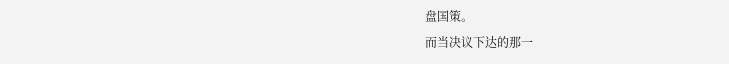盘国策。
而当决议下达的那一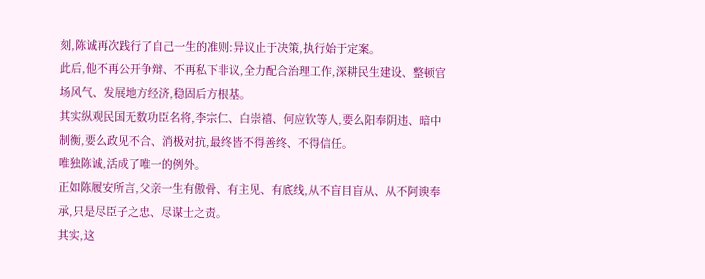刻,陈诚再次践行了自己一生的准则:异议止于决策,执行始于定案。
此后,他不再公开争辩、不再私下非议,全力配合治理工作,深耕民生建设、整顿官场风气、发展地方经济,稳固后方根基。
其实纵观民国无数功臣名将,李宗仁、白崇禧、何应钦等人,要么阳奉阴违、暗中制衡,要么政见不合、消极对抗,最终皆不得善终、不得信任。
唯独陈诚,活成了唯一的例外。
正如陈履安所言,父亲一生有傲骨、有主见、有底线,从不盲目盲从、从不阿谀奉承,只是尽臣子之忠、尽谋士之责。
其实,这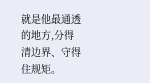就是他最通透的地方,分得清边界、守得住规矩。